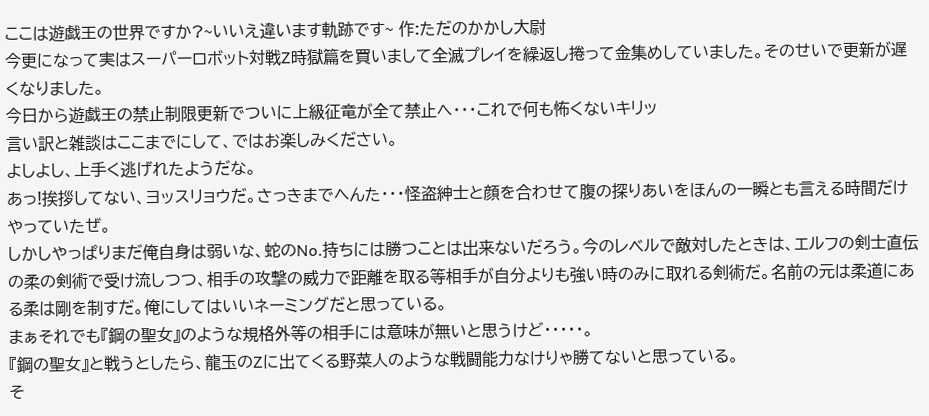ここは遊戯王の世界ですか?~いいえ違います軌跡です~ 作:ただのかかし大尉
今更になって実はスーパーロボット対戦Z時獄篇を買いまして全滅プレイを繰返し捲って金集めしていました。そのせいで更新が遅くなりました。
今日から遊戯王の禁止制限更新でついに上級征竜が全て禁止へ・・・これで何も怖くないキリッ
言い訳と雑談はここまでにして、ではお楽しみください。
よしよし、上手く逃げれたようだな。
あっ!挨拶してない、ヨッスリョウだ。さっきまでへんた・・・怪盗紳士と顔を合わせて腹の探りあいをほんの一瞬とも言える時間だけやっていたぜ。
しかしやっぱりまだ俺自身は弱いな、蛇のNo.持ちには勝つことは出来ないだろう。今のレベルで敵対したときは、エルフの剣士直伝の柔の剣術で受け流しつつ、相手の攻撃の威力で距離を取る等相手が自分よりも強い時のみに取れる剣術だ。名前の元は柔道にある柔は剛を制すだ。俺にしてはいいネーミングだと思っている。
まぁそれでも『鋼の聖女』のような規格外等の相手には意味が無いと思うけど・・・・・。
『鋼の聖女』と戦うとしたら、龍玉のZに出てくる野菜人のような戦闘能力なけりゃ勝てないと思っている。
そ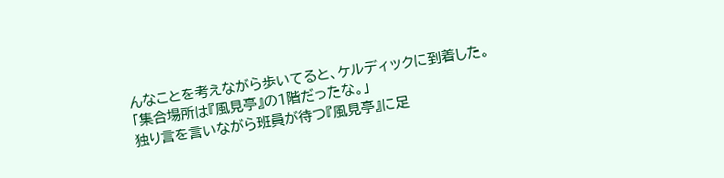んなことを考えながら歩いてると、ケルディックに到着した。
「集合場所は『風見亭』の1階だったな。」
独り言を言いながら班員が待つ『風見亭』に足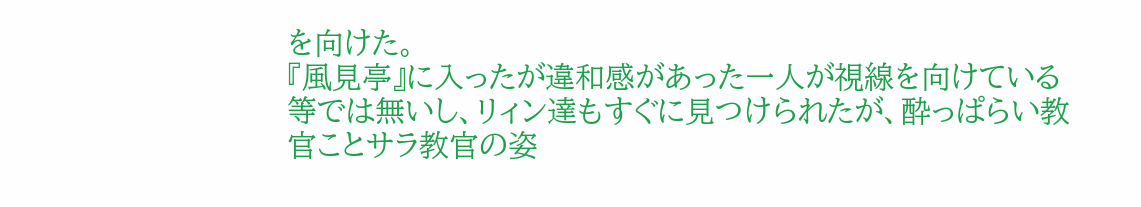を向けた。
『風見亭』に入ったが違和感があった一人が視線を向けている等では無いし、リィン達もすぐに見つけられたが、酔っぱらい教官ことサラ教官の姿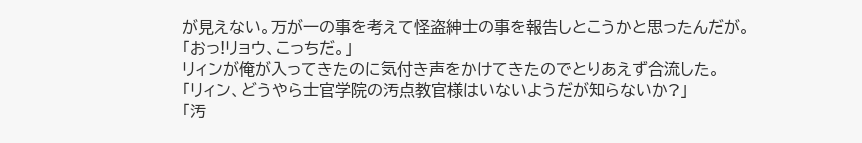が見えない。万が一の事を考えて怪盗紳士の事を報告しとこうかと思ったんだが。
「おっ!リョウ、こっちだ。」
リィンが俺が入ってきたのに気付き声をかけてきたのでとりあえず合流した。
「リィン、どうやら士官学院の汚点教官様はいないようだが知らないか?」
「汚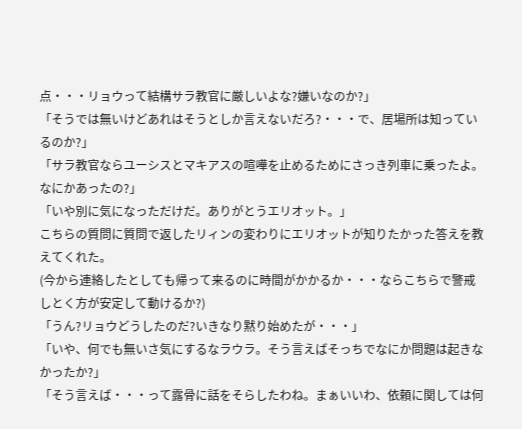点・・・リョウって結構サラ教官に厳しいよな?嫌いなのか?」
「そうでは無いけどあれはそうとしか言えないだろ?・・・で、居場所は知っているのか?」
「サラ教官ならユーシスとマキアスの喧嘩を止めるためにさっき列車に乗ったよ。なにかあったの?」
「いや別に気になっただけだ。ありがとうエリオット。」
こちらの質問に質問で返したリィンの変わりにエリオットが知りたかった答えを教えてくれた。
(今から連絡したとしても帰って来るのに時間がかかるか・・・ならこちらで警戒しとく方が安定して動けるか?)
「うん?リョウどうしたのだ?いきなり黙り始めたが・・・」
「いや、何でも無いさ気にするなラウラ。そう言えばそっちでなにか問題は起きなかったか?」
「そう言えば・・・って露骨に話をそらしたわね。まぁいいわ、依頼に関しては何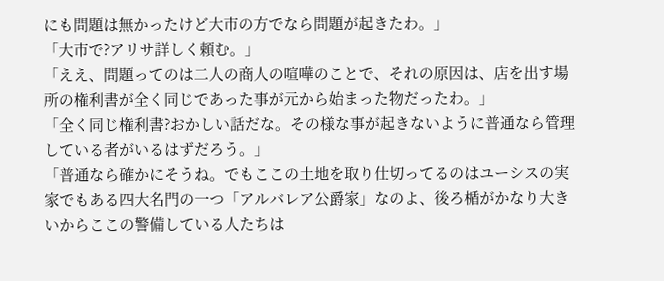にも問題は無かったけど大市の方でなら問題が起きたわ。」
「大市で?アリサ詳しく頼む。」
「ええ、問題ってのは二人の商人の喧嘩のことで、それの原因は、店を出す場所の権利書が全く同じであった事が元から始まった物だったわ。」
「全く同じ権利書?おかしい話だな。その様な事が起きないように普通なら管理している者がいるはずだろう。」
「普通なら確かにそうね。でもここの土地を取り仕切ってるのはユーシスの実家でもある四大名門の一つ「アルバレア公爵家」なのよ、後ろ楯がかなり大きいからここの警備している人たちは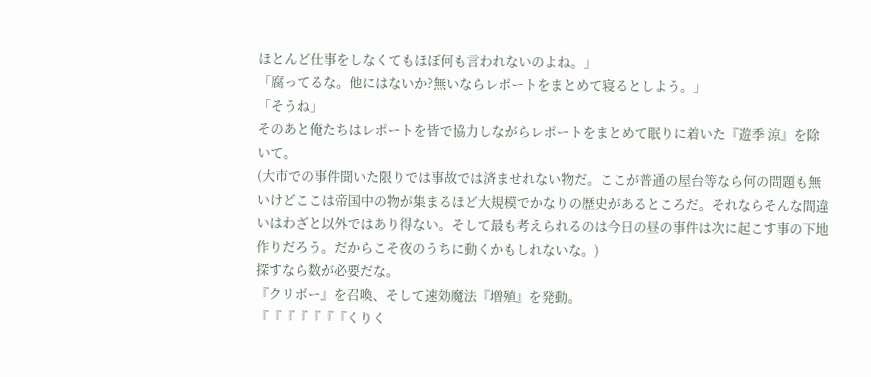ほとんど仕事をしなくてもほぼ何も言われないのよね。」
「腐ってるな。他にはないか?無いならレポートをまとめて寝るとしよう。」
「そうね」
そのあと俺たちはレポートを皆で協力しながらレポートをまとめて眠りに着いた『遊季 涼』を除いて。
(大市での事件聞いた限りでは事故では済ませれない物だ。ここが普通の屋台等なら何の問題も無いけどここは帝国中の物が集まるほど大規模でかなりの歴史があるところだ。それならそんな間違いはわざと以外ではあり得ない。そして最も考えられるのは今日の昼の事件は次に起こす事の下地作りだろう。だからこそ夜のうちに動くかもしれないな。)
探すなら数が必要だな。
『クリボー』を召喚、そして速効魔法『増殖』を発動。
『『『『『『『くりく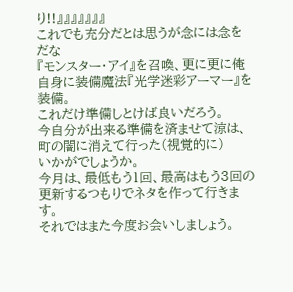り!!』』』』』』』
これでも充分だとは思うが念には念をだな
『モンスター・アイ』を召喚、更に更に俺自身に装備魔法『光学迷彩アーマー』を装備。
これだけ準備しとけば良いだろう。
今自分が出来る準備を済ませて涼は、町の闇に消えて行った(視覚的に)
いかがでしょうか。
今月は、最低もう1回、最高はもう3回の更新するつもりでネタを作って行きます。
それではまた今度お会いしましょう。